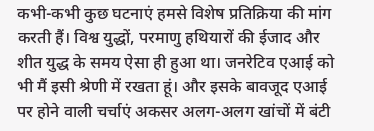कभी-कभी कुछ घटनाएं हमसे विशेष प्रतिक्रिया की मांग करती हैं। विश्व युद्धों, परमाणु हथियारों की ईजाद और शीत युद्ध के समय ऐसा ही हुआ था। जनरेटिव एआई को भी मैं इसी श्रेणी में रखता हूं। और इसके बावजूद एआई पर होने वाली चर्चाएं अकसर अलग-अलग खांचों में बंटी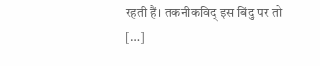रहती हैं। तकनीकविद् इस बिंदु पर तो […]